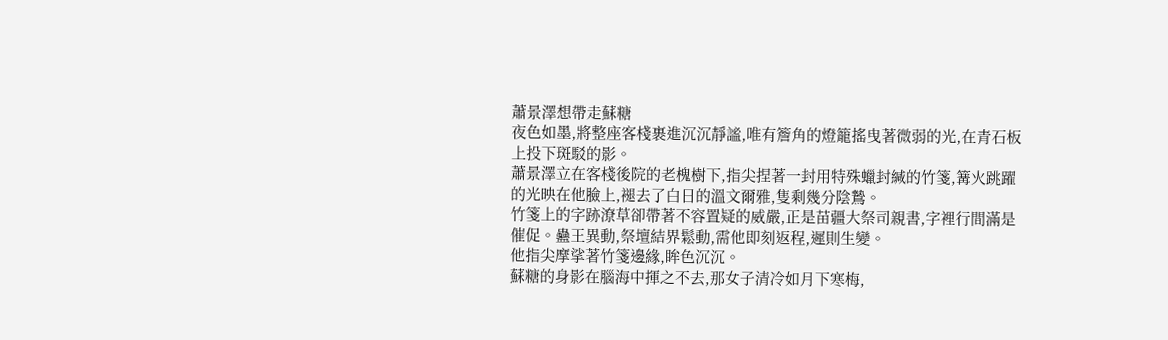蕭景澤想帶走蘇糖
夜色如墨,將整座客棧裹進沉沉靜謐,唯有簷角的燈籠搖曳著微弱的光,在青石板上投下斑駁的影。
蕭景澤立在客棧後院的老槐樹下,指尖捏著一封用特殊蠟封緘的竹箋,篝火跳躍的光映在他臉上,褪去了白日的溫文爾雅,隻剩幾分陰鷙。
竹箋上的字跡潦草卻帶著不容置疑的威嚴,正是苗疆大祭司親書,字裡行間滿是催促。蠱王異動,祭壇結界鬆動,需他即刻返程,遲則生變。
他指尖摩挲著竹箋邊緣,眸色沉沉。
蘇糖的身影在腦海中揮之不去,那女子清冷如月下寒梅,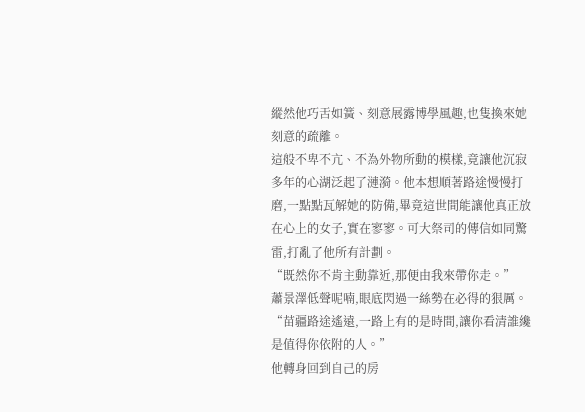縱然他巧舌如簧、刻意展露博學風趣,也隻換來她刻意的疏離。
這般不卑不亢、不為外物所動的模樣,竟讓他沉寂多年的心湖泛起了漣漪。他本想順著路途慢慢打磨,一點點瓦解她的防備,畢竟這世間能讓他真正放在心上的女子,實在寥寥。可大祭司的傳信如同驚雷,打亂了他所有計劃。
“既然你不肯主動靠近,那便由我來帶你走。”
蕭景澤低聲呢喃,眼底閃過一絲勢在必得的狠厲。
“苗疆路途遙遠,一路上有的是時間,讓你看清誰纔是值得你依附的人。”
他轉身回到自己的房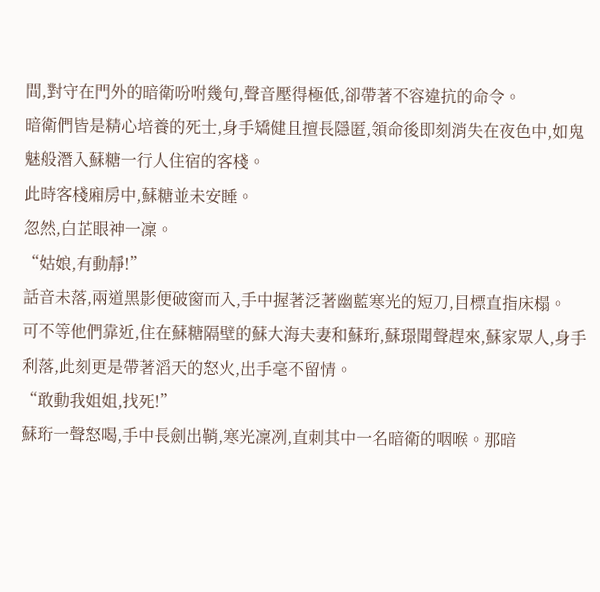間,對守在門外的暗衛吩咐幾句,聲音壓得極低,卻帶著不容違抗的命令。
暗衛們皆是精心培養的死士,身手矯健且擅長隱匿,領命後即刻消失在夜色中,如鬼魅般潛入蘇糖一行人住宿的客棧。
此時客棧廂房中,蘇糖並未安睡。
忽然,白芷眼神一凜。
“姑娘,有動靜!”
話音未落,兩道黑影便破窗而入,手中握著泛著幽藍寒光的短刀,目標直指床榻。
可不等他們靠近,住在蘇糖隔壁的蘇大海夫妻和蘇珩,蘇璟聞聲趕來,蘇家眾人,身手利落,此刻更是帶著滔天的怒火,出手毫不留情。
“敢動我姐姐,找死!”
蘇珩一聲怒喝,手中長劍出鞘,寒光凜冽,直刺其中一名暗衛的咽喉。那暗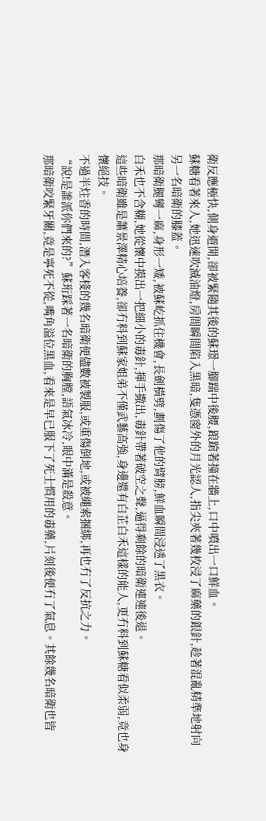衛反應極快,側身避開,卻被緊隨其後的蘇璟一腳踹中後腰,踉蹌著撞在牆上,口中噴出一口鮮血。
蘇糖看著來人,她迅速吹滅油燈,房間瞬間陷入黑暗,隻憑窗外的月光認人,指尖夾著幾枚浸了麻藥的銀針,趁著混亂精準地射向另一名暗衛的膝蓋。
那暗衛腿彎一麻,身形一矮,被蘇屹抓住機會,長劍橫劈,劃傷了他的臂膀,鮮血瞬間浸透了黑衣。
白禾也不含糊,她從懷中摸出一把細小的毒針,揮手撒出,毒針帶著破空之聲,逼得剩餘的暗衛連連後退。
這些暗衛雖是蕭景澤精心培養,卻冇料到蘇家姐弟不僅武藝高強,身邊還有白芷白禾這樣的能人,更冇料到蘇糖看似柔弱,竟也身懷絕技。
不過半炷香的時間,潛入客棧的幾名暗衛便儘數被製服,或重傷倒地,或被繩索捆綁,再也冇了反抗之力。
“說!是誰派你們來的?”蘇珩踩著一名暗衛的胸膛,語氣冰冷,眼中滿是殺意。
那暗衛咬緊牙關,竟是寧死不從,嘴角溢位黑血,看來是早已服下了死士慣用的毒藥,片刻後便冇了氣息。其餘幾名暗衛也皆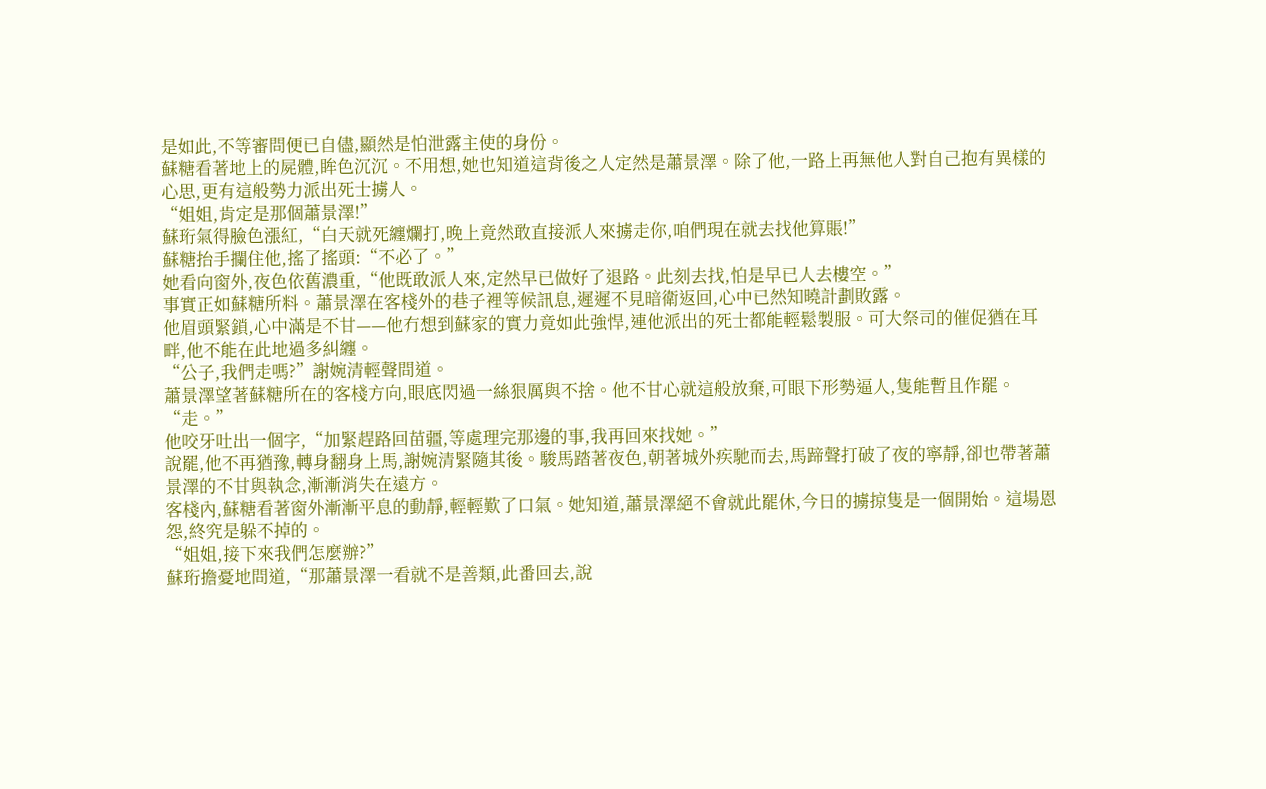是如此,不等審問便已自儘,顯然是怕泄露主使的身份。
蘇糖看著地上的屍體,眸色沉沉。不用想,她也知道這背後之人定然是蕭景澤。除了他,一路上再無他人對自己抱有異樣的心思,更有這般勢力派出死士擄人。
“姐姐,肯定是那個蕭景澤!”
蘇珩氣得臉色漲紅,“白天就死纏爛打,晚上竟然敢直接派人來擄走你,咱們現在就去找他算賬!”
蘇糖抬手攔住他,搖了搖頭:“不必了。”
她看向窗外,夜色依舊濃重,“他既敢派人來,定然早已做好了退路。此刻去找,怕是早已人去樓空。”
事實正如蘇糖所料。蕭景澤在客棧外的巷子裡等候訊息,遲遲不見暗衛返回,心中已然知曉計劃敗露。
他眉頭緊鎖,心中滿是不甘——他冇想到蘇家的實力竟如此強悍,連他派出的死士都能輕鬆製服。可大祭司的催促猶在耳畔,他不能在此地過多糾纏。
“公子,我們走嗎?”謝婉清輕聲問道。
蕭景澤望著蘇糖所在的客棧方向,眼底閃過一絲狠厲與不捨。他不甘心就這般放棄,可眼下形勢逼人,隻能暫且作罷。
“走。”
他咬牙吐出一個字,“加緊趕路回苗疆,等處理完那邊的事,我再回來找她。”
說罷,他不再猶豫,轉身翻身上馬,謝婉清緊隨其後。駿馬踏著夜色,朝著城外疾馳而去,馬蹄聲打破了夜的寧靜,卻也帶著蕭景澤的不甘與執念,漸漸消失在遠方。
客棧內,蘇糖看著窗外漸漸平息的動靜,輕輕歎了口氣。她知道,蕭景澤絕不會就此罷休,今日的擄掠隻是一個開始。這場恩怨,終究是躲不掉的。
“姐姐,接下來我們怎麼辦?”
蘇珩擔憂地問道,“那蕭景澤一看就不是善類,此番回去,說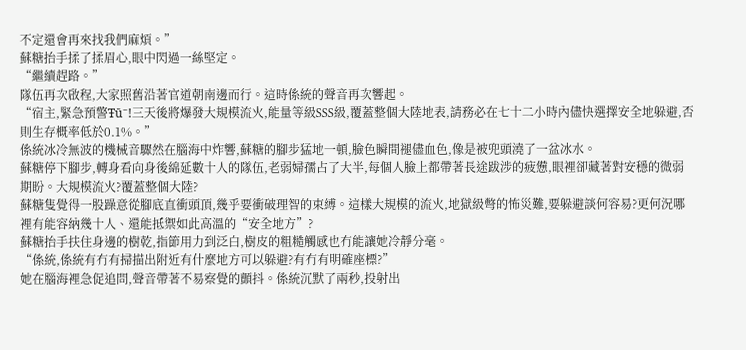不定還會再來找我們麻煩。”
蘇糖抬手揉了揉眉心,眼中閃過一絲堅定。
“繼續趕路。”
隊伍再次啟程,大家照舊沿著官道朝南邊而行。這時係統的聲音再次響起。
“宿主,緊急預警Ŧū⁻!三天後將爆發大規模流火,能量等級SSS級,覆蓋整個大陸地表,請務必在七十二小時內儘快選擇安全地躲避,否則生存概率低於0.1%。”
係統冰冷無波的機械音驟然在腦海中炸響,蘇糖的腳步猛地一頓,臉色瞬間褪儘血色,像是被兜頭澆了一盆冰水。
蘇糖停下腳步,轉身看向身後綿延數十人的隊伍,老弱婦孺占了大半,每個人臉上都帶著長途跋涉的疲憊,眼裡卻藏著對安穩的微弱期盼。大規模流火?覆蓋整個大陸?
蘇糖隻覺得一股躁意從腳底直衝頭頂,幾乎要衝破理智的束縛。這樣大規模的流火,地獄級彆的怖災難,要躲避談何容易?更何況哪裡有能容納幾十人、還能抵禦如此高溫的“安全地方”?
蘇糖抬手扶住身邊的樹乾,指節用力到泛白,樹皮的粗糙觸感也冇能讓她冷靜分毫。
“係統,係統有冇有掃描出附近有什麼地方可以躲避?有冇有明確座標?”
她在腦海裡急促追問,聲音帶著不易察覺的顫抖。係統沉默了兩秒,投射出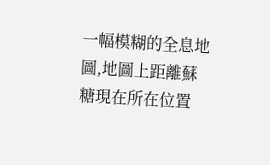一幅模糊的全息地圖,地圖上距離蘇糖現在所在位置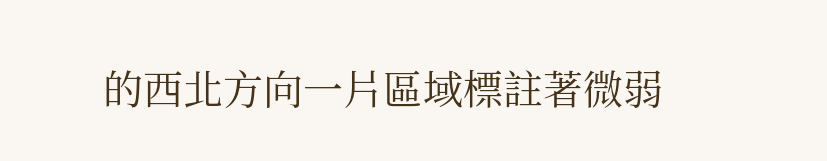的西北方向一片區域標註著微弱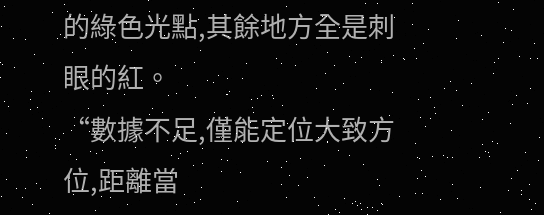的綠色光點,其餘地方全是刺眼的紅。
“數據不足,僅能定位大致方位,距離當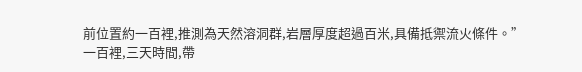前位置約一百裡,推測為天然溶洞群,岩層厚度超過百米,具備抵禦流火條件。”
一百裡,三天時間,帶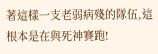著這樣一支老弱病殘的隊伍,這根本是在與死神賽跑!